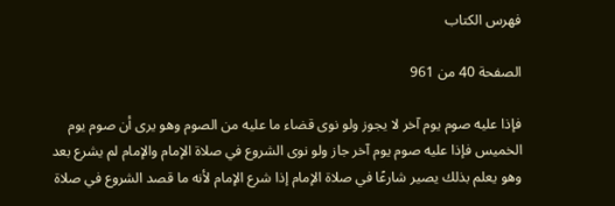فهرس الكتاب

الصفحة 40 من 961

فإذا عليه صوم يوم آخر لا يجوز ولو نوى قضاء ما عليه من الصوم وهو يرى أن صوم يوم الخميس فإذا عليه صوم يوم آخر جاز ولو نوى الشروع في صلاة الإمام والإمام لم يشرع بعد وهو يعلم بذلك يصير شارعًا في صلاة الإمام إذا شرع الإمام لأنه ما قصد الشروع في صلاة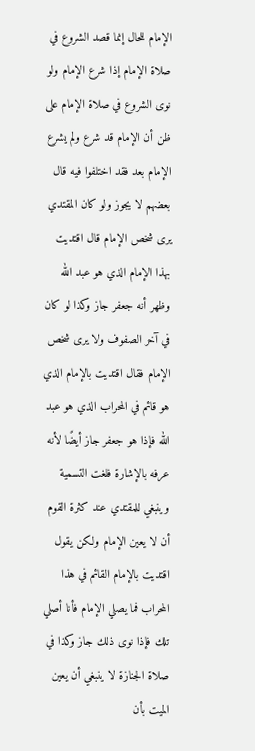الإمام للحال إنما قصد الشروع في صلاة الإمام إذا شرع الإمام ولو نوى الشروع في صلاة الإمام على ظن أن الإمام قد شرع ولم يشرع الإمام بعد فقد اختلفوا فيه قال بعضهم لا يجوز ولو كان المقتدي يرى شخص الإمام قال اقتديت بهذا الإمام الذي هو عبد الله وظهر أنه جعفر جاز وكذا لو كان في آخر الصفوف ولا يرى شخص الإمام فقال اقتديت بالإمام الذي هو قائم في المحراب الذي هو عبد الله فإذا هو جعفر جاز أيضًا لأنه عرفه بالإشارة فلغت التسمية وينبغي للمقتدي عند كثرة القوم أن لا يعين الإمام ولكن يقول اقتديت بالإمام القائم في هذا المحراب فما يصلي الإمام فأنا أصلي تلك فإذا نوى ذلك جاز وكذا في صلاة الجنازة لا ينبغي أن يعين الميت بأن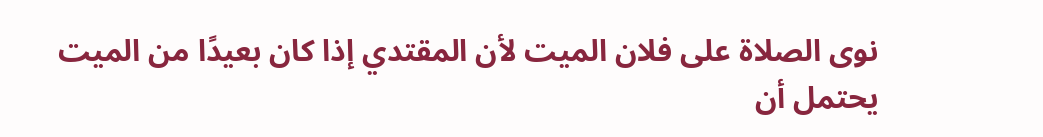نوى الصلاة على فلان الميت لأن المقتدي إذا كان بعيدًا من الميت يحتمل أن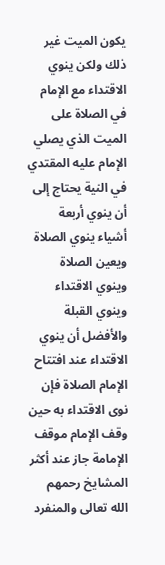يكون الميت غير ذلك ولكن ينوي الاقتداء مع الإمام في الصلاة على الميت الذي يصلي الإمام عليه المقتدي في النية يحتاج إلى أن ينوي أربعة أشياء ينوي الصلاة ويعين الصلاة وينوي الاقتداء وينوي القبلة والأفضل أن ينوي الاقتداء عند افتتاح الإمام الصلاة فإن نوى الاقتداء به حين وقف الإمام موقف الإمامة جاز عند أكثر المشايخ رحمهم الله تعالى والمنفرد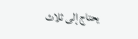يحتاج إلى ثلاث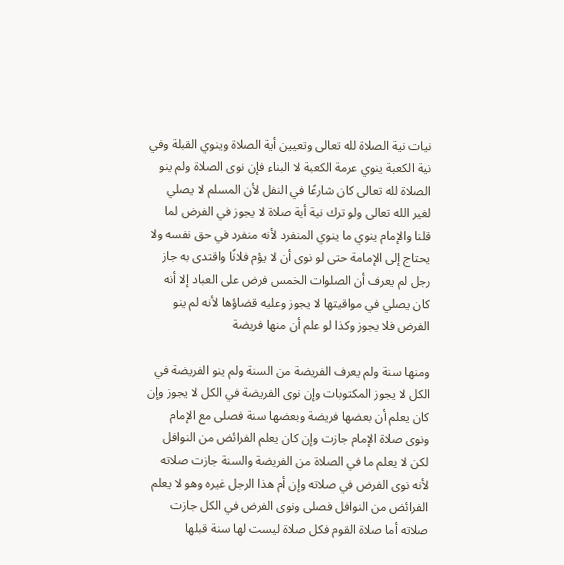نيات نية الصلاة لله تعالى وتعيين أية الصلاة وينوي القبلة وفي نية الكعبة ينوي عرمة الكعبة لا البناء فإن نوى الصلاة ولم ينو الصلاة لله تعالى كان شارعًا في النفل لأن المسلم لا يصلي لغير الله تعالى ولو ترك نية أية صلاة لا يجوز في الفرض لما قلنا والإمام ينوي ما ينوي المنفرد لأنه منفرد في حق نفسه ولا يحتاج إلى الإمامة حتى لو نوى أن لا يؤم فلانًا واقتدى به جاز رجل لم يعرف أن الصلوات الخمس فرض على العباد إلا أنه كان يصلي في مواقيتها لا يجوز وعليه قضاؤها لأنه لم ينو الفرض فلا يجوز وكذا لو علم أن منها فريضة

ومنها سنة ولم يعرف الفريضة من السنة ولم ينو الفريضة في الكل لا يجوز المكتوبات وإن نوى الفريضة في الكل لا يجوز وإن كان يعلم أن بعضها فريضة وبعضها سنة فصلى مع الإمام ونوى صلاة الإمام جازت وإن كان يعلم الفرائض من النوافل لكن لا يعلم ما في الصلاة من الفريضة والسنة جازت صلاته لأنه نوى الفرض في صلاته وإن أم هذا الرجل غيره وهو لا يعلم الفرائض من النوافل فصلى ونوى الفرض في الكل جازت صلاته أما صلاة القوم فكل صلاة ليست لها سنة قبلها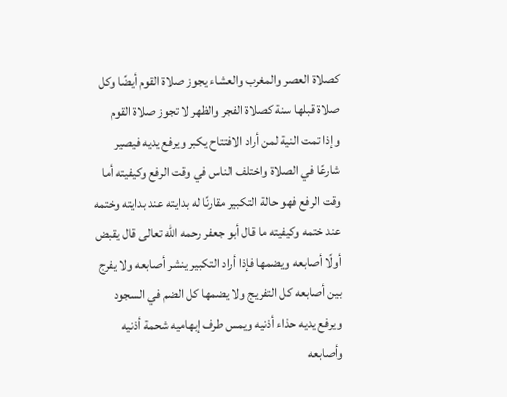كصلاة العصر والمغرب والعشاء يجوز صلاة القوم أيضًا وكل صلاة قبلها سنة كصلاة الفجر والظهر لا تجوز صلاة القوم وإذا تمت النية لمن أراد الافتتاح يكبر ويرفع يديه فيصير شارعًا في الصلاة واختلف الناس في وقت الرفع وكيفيته أما وقت الرفع فهو حالة التكبير مقارنًا له بدايته عند بدايته وختمه عند ختمه وكيفيته ما قال أبو جعفر رحمه الله تعالى قال يقبض أولًا أصابعه ويضمها فإذا أراد التكبير ينشر أصابعه ولا يفرج بين أصابعه كل التفريج ولا يضمها كل الضم في السجود ويرفع يديه حذاء أذنيه ويمس طرف إبهاميه شحمة أذنيه وأصابعه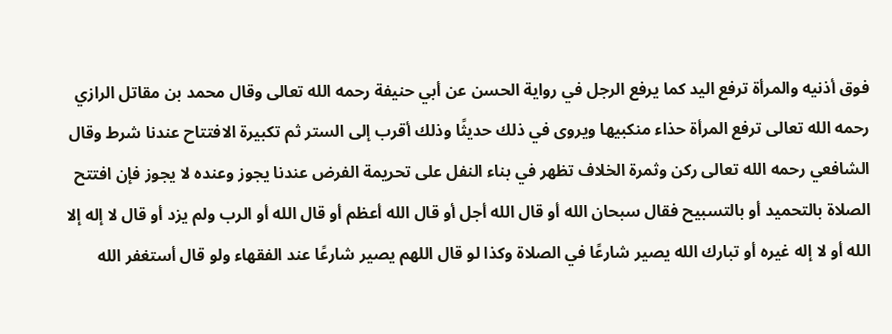فوق أذنيه والمرأة ترفع اليد كما يرفع الرجل في رواية الحسن عن أبي حنيفة رحمه الله تعالى وقال محمد بن مقاتل الرازي رحمه الله تعالى ترفع المرأة حذاء منكبيها ويروى في ذلك حديثًا وذلك أقرب إلى الستر ثم تكبيرة الافتتاح عندنا شرط وقال الشافعي رحمه الله تعالى ركن وثمرة الخلاف تظهر في بناء النفل على تحريمة الفرض عندنا يجوز وعنده لا يجوز فإن افتتح الصلاة بالتحميد أو بالتسبيح فقال سبحان الله أو قال الله أجل أو قال الله أعظم أو قال الله أو الرب ولم يزد أو قال لا إله إلا الله أو لا إله غيره أو تبارك الله يصير شارعًا في الصلاة وكذا لو قال اللهم يصير شارعًا عند الفقهاء ولو قال أستغفر الله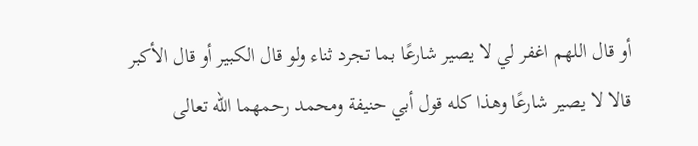أو قال اللهم اغفر لي لا يصير شارعًا بما تجرد ثناء ولو قال الكبير أو قال الأكبر قالا لا يصير شارعًا وهذا كله قول أبي حنيفة ومحمد رحمهما الله تعالى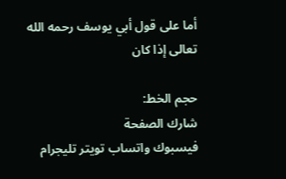أما على قول أبي يوسف رحمه الله تعالى إذا كان

حجم الخط:
شارك الصفحة
فيسبوك واتساب تويتر تليجرام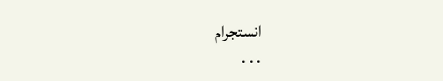انستجرام
. . .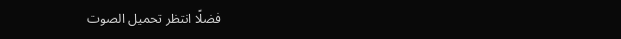فضلًا انتظر تحميل الصوت